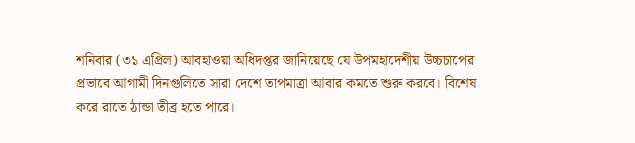শনিবার (৩১ এপ্রিল) আবহাওয়া অধিদপ্তর জানিয়েছে যে উপমহাদেশীয় উচ্চচাপের প্রভাবে আগামী দিনগুলিতে সারা দেশে তাপমাত্রা আবার কমতে শুরু করবে। বিশেষ করে রাতে ঠান্ডা তীব্র হতে পারে।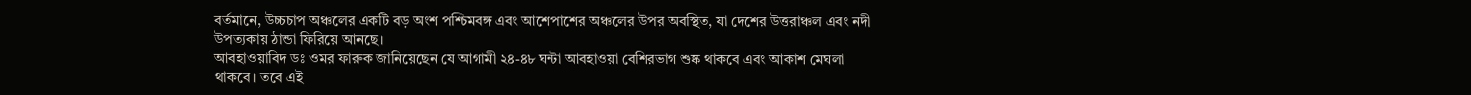বর্তমানে, উচ্চচাপ অঞ্চলের একটি বড় অংশ পশ্চিমবঙ্গ এবং আশেপাশের অঞ্চলের উপর অবস্থিত, যা দেশের উত্তরাঞ্চল এবং নদী উপত্যকায় ঠান্ডা ফিরিয়ে আনছে।
আবহাওয়াবিদ ডঃ ওমর ফারুক জানিয়েছেন যে আগামী ২৪-৪৮ ঘন্টা আবহাওয়া বেশিরভাগ শুষ্ক থাকবে এবং আকাশ মেঘলা থাকবে। তবে এই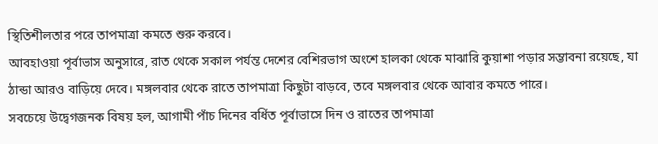স্থিতিশীলতার পরে তাপমাত্রা কমতে শুরু করবে।
আবহাওয়া পূর্বাভাস অনুসারে, রাত থেকে সকাল পর্যন্ত দেশের বেশিরভাগ অংশে হালকা থেকে মাঝারি কুয়াশা পড়ার সম্ভাবনা রয়েছে, যা ঠান্ডা আরও বাড়িয়ে দেবে। মঙ্গলবার থেকে রাতে তাপমাত্রা কিছুটা বাড়বে, তবে মঙ্গলবার থেকে আবার কমতে পারে।
সবচেয়ে উদ্বেগজনক বিষয় হল, আগামী পাঁচ দিনের বর্ধিত পূর্বাভাসে দিন ও রাতের তাপমাত্রা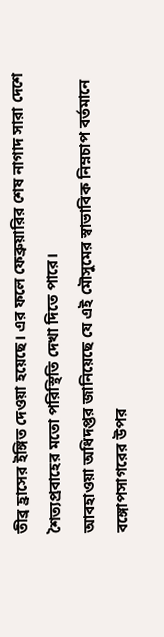তীব্র হ্রাসের ইঙ্গিত দেওয়া হয়েছে। এর ফলে ফেব্রুয়ারির শেষ নাগাদ সারা দেশে শৈত্যপ্রবাহের মতো পরিস্থিতি দেখা দিতে পারে।
আবহাওয়া অধিদপ্তর জানিয়েছে যে এই মৌসুমের স্বাভাবিক নিম্নচাপ বর্তমানে বঙ্গোপসাগরের উপর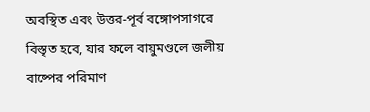অবস্থিত এবং উত্তর-পূর্ব বঙ্গোপসাগরে বিস্তৃত হবে, যার ফলে বায়ুমণ্ডলে জলীয় বাষ্পের পরিমাণ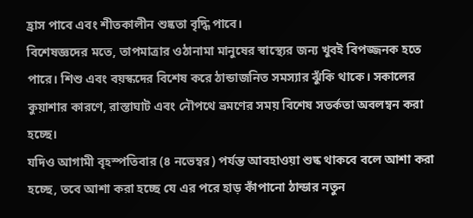হ্রাস পাবে এবং শীতকালীন শুষ্কতা বৃদ্ধি পাবে।
বিশেষজ্ঞদের মতে, তাপমাত্রার ওঠানামা মানুষের স্বাস্থ্যের জন্য খুবই বিপজ্জনক হতে পারে। শিশু এবং বয়স্কদের বিশেষ করে ঠান্ডাজনিত সমস্যার ঝুঁকি থাকে। সকালের কুয়াশার কারণে, রাস্তাঘাট এবং নৌপথে ভ্রমণের সময় বিশেষ সতর্কতা অবলম্বন করা হচ্ছে।
যদিও আগামী বৃহস্পতিবার (৪ নভেম্বর) পর্যন্ত আবহাওয়া শুষ্ক থাকবে বলে আশা করা হচ্ছে, তবে আশা করা হচ্ছে যে এর পরে হাড় কাঁপানো ঠান্ডার নতুন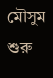মৌসুম শুরু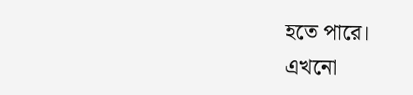হতে পারে।
এখনো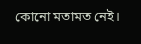কোনো মতামত নেই।